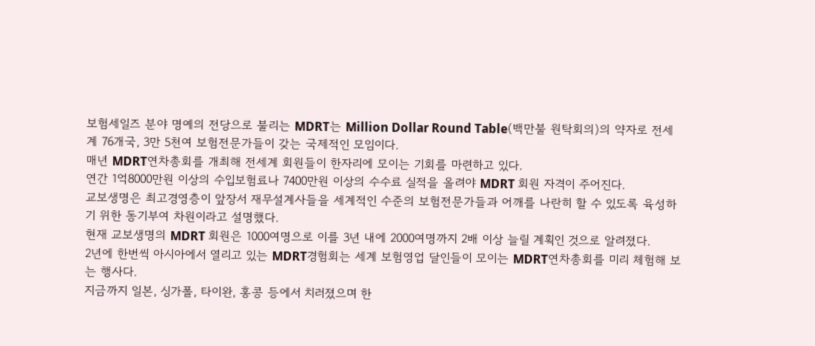보험세일즈 분야 명예의 전당으로 불리는 MDRT는 Million Dollar Round Table(백만불 원탁회의)의 약자로 전세계 76개국, 3만 5천여 보험전문가들이 갖는 국제적인 모임이다.
매년 MDRT연차총회를 개최해 전세계 회원들이 한자리에 모이는 기회를 마련하고 있다.
연간 1억8000만원 이상의 수입보험료나 7400만원 이상의 수수료 실적을 올려야 MDRT 회원 자격이 주어진다.
교보생명은 최고경영층이 앞장서 재무설계사들을 세계적인 수준의 보험전문가들과 어깨를 나란히 할 수 있도록 육성하기 위한 동기부여 차원이라고 설명했다.
현재 교보생명의 MDRT 회원은 1000여명으로 이를 3년 내에 2000여명까지 2배 이상 늘릴 계획인 것으로 알려졌다.
2년에 한번씩 아시아에서 열리고 있는 MDRT경험회는 세계 보험영업 달인들이 모이는 MDRT연차총회를 미리 체험해 보는 행사다.
지금까지 일본, 싱가폴, 타이완, 홍콩 등에서 치러졌으며 한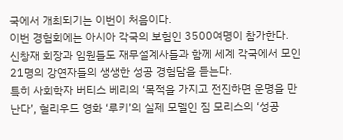국에서 개최되기는 이번이 처음이다.
이번 경험회에는 아시아 각국의 보험인 3500여명이 참가한다.
신창재 회장과 임원들도 재무설계사들과 함께 세계 각국에서 모인 21명의 강연자들의 생생한 성공 경험담을 듣는다.
특히 사회학자 버티스 베리의 ‘목적을 가지고 전진하면 운명을 만난다’, 헐리우드 영화 ‘루키’의 실제 모델인 짐 모리스의 ‘성공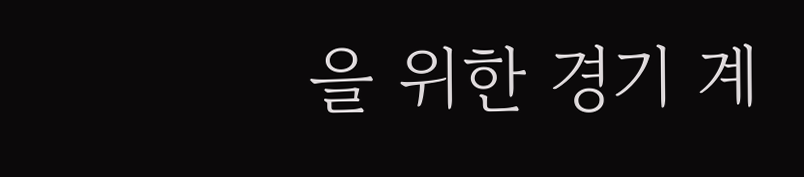을 위한 경기 계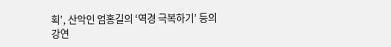획’, 산악인 엄홍길의 ‘역경 극복하기’ 등의 강연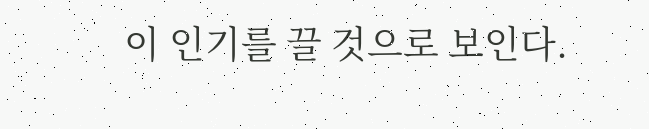이 인기를 끌 것으로 보인다.